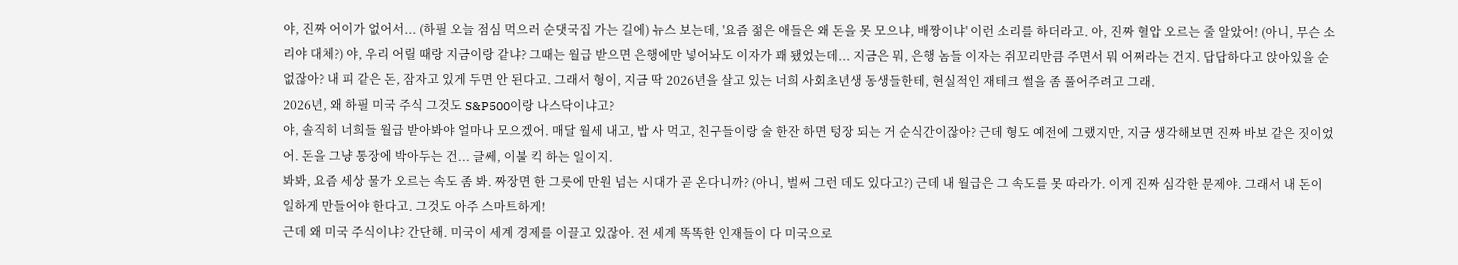야, 진짜 어이가 없어서... (하필 오늘 점심 먹으러 순댓국집 가는 길에) 뉴스 보는데, '요즘 젊은 애들은 왜 돈을 못 모으냐, 배짱이냐' 이런 소리를 하더라고. 아, 진짜 혈압 오르는 줄 알았어! (아니, 무슨 소리야 대체?) 야, 우리 어릴 때랑 지금이랑 같냐? 그때는 월급 받으면 은행에만 넣어놔도 이자가 꽤 됐었는데... 지금은 뭐, 은행 놈들 이자는 쥐꼬리만큼 주면서 뭐 어쩌라는 건지. 답답하다고 앉아있을 순 없잖아? 내 피 같은 돈, 잠자고 있게 두면 안 된다고. 그래서 형이, 지금 딱 2026년을 살고 있는 너희 사회초년생 동생들한테, 현실적인 재테크 썰을 좀 풀어주려고 그래.
2026년, 왜 하필 미국 주식 그것도 S&P500이랑 나스닥이냐고?
야, 솔직히 너희들 월급 받아봐야 얼마나 모으겠어. 매달 월세 내고, 밥 사 먹고, 친구들이랑 술 한잔 하면 텅장 되는 거 순식간이잖아? 근데 형도 예전에 그랬지만, 지금 생각해보면 진짜 바보 같은 짓이었어. 돈을 그냥 통장에 박아두는 건... 글쎄, 이불 킥 하는 일이지.
봐봐, 요즘 세상 물가 오르는 속도 좀 봐. 짜장면 한 그릇에 만원 넘는 시대가 곧 온다니까? (아니, 벌써 그런 데도 있다고?) 근데 내 월급은 그 속도를 못 따라가. 이게 진짜 심각한 문제야. 그래서 내 돈이 일하게 만들어야 한다고. 그것도 아주 스마트하게!
근데 왜 미국 주식이냐? 간단해. 미국이 세계 경제를 이끌고 있잖아. 전 세계 똑똑한 인재들이 다 미국으로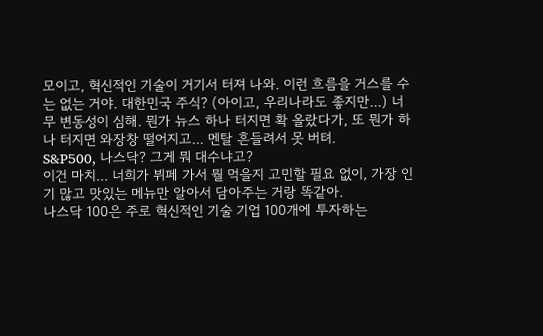모이고, 혁신적인 기술이 거기서 터져 나와. 이런 흐름을 거스를 수는 없는 거야. 대한민국 주식? (아이고, 우리나라도 좋지만...) 너무 변동성이 심해. 뭔가 뉴스 하나 터지면 확 올랐다가, 또 뭔가 하나 터지면 와장창 떨어지고... 멘탈 흔들려서 못 버텨.
S&P500, 나스닥? 그게 뭐 대수냐고?
이건 마치... 너희가 뷔페 가서 뭘 먹을지 고민할 필요 없이, 가장 인기 많고 맛있는 메뉴만 알아서 담아주는 거랑 똑같아.
나스닥 100은 주로 혁신적인 기술 기업 100개에 투자하는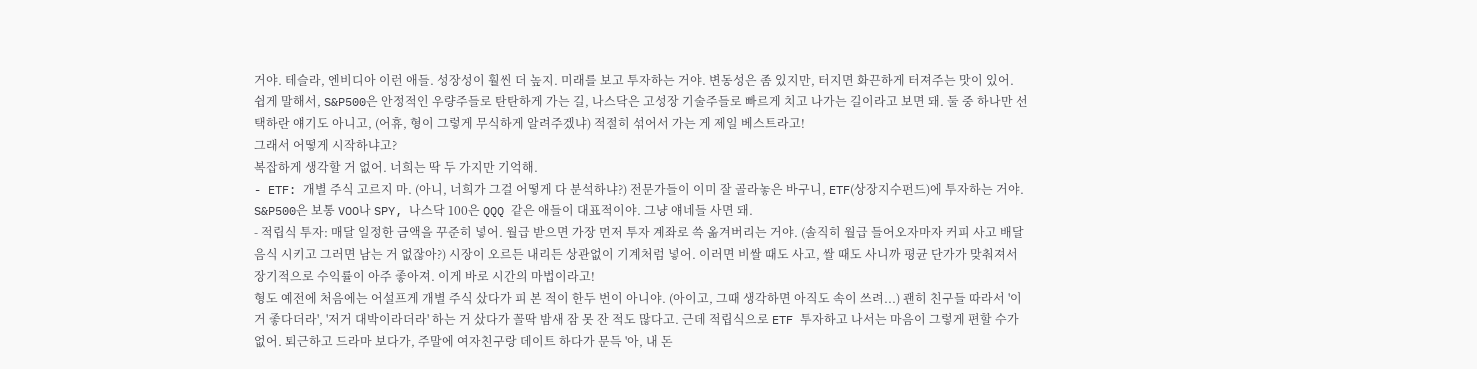거야. 테슬라, 엔비디아 이런 애들. 성장성이 훨씬 더 높지. 미래를 보고 투자하는 거야. 변동성은 좀 있지만, 터지면 화끈하게 터져주는 맛이 있어.
쉽게 말해서, S&P500은 안정적인 우량주들로 탄탄하게 가는 길, 나스닥은 고성장 기술주들로 빠르게 치고 나가는 길이라고 보면 돼. 둘 중 하나만 선택하란 얘기도 아니고, (어휴, 형이 그렇게 무식하게 알려주겠냐) 적절히 섞어서 가는 게 제일 베스트라고!
그래서 어떻게 시작하냐고?
복잡하게 생각할 거 없어. 너희는 딱 두 가지만 기억해.
- ETF: 개별 주식 고르지 마. (아니, 너희가 그걸 어떻게 다 분석하냐?) 전문가들이 이미 잘 골라놓은 바구니, ETF(상장지수펀드)에 투자하는 거야. S&P500은 보통 VOO나 SPY, 나스닥 100은 QQQ 같은 애들이 대표적이야. 그냥 얘네들 사면 돼.
- 적립식 투자: 매달 일정한 금액을 꾸준히 넣어. 월급 받으면 가장 먼저 투자 계좌로 쓱 옮겨버리는 거야. (솔직히 월급 들어오자마자 커피 사고 배달 음식 시키고 그러면 남는 거 없잖아?) 시장이 오르든 내리든 상관없이 기계처럼 넣어. 이러면 비쌀 때도 사고, 쌀 때도 사니까 평균 단가가 맞춰져서 장기적으로 수익률이 아주 좋아져. 이게 바로 시간의 마법이라고!
형도 예전에 처음에는 어설프게 개별 주식 샀다가 피 본 적이 한두 번이 아니야. (아이고, 그때 생각하면 아직도 속이 쓰려...) 괜히 친구들 따라서 '이거 좋다더라', '저거 대박이라더라' 하는 거 샀다가 꼴딱 밤새 잠 못 잔 적도 많다고. 근데 적립식으로 ETF 투자하고 나서는 마음이 그렇게 편할 수가 없어. 퇴근하고 드라마 보다가, 주말에 여자친구랑 데이트 하다가 문득 '아, 내 돈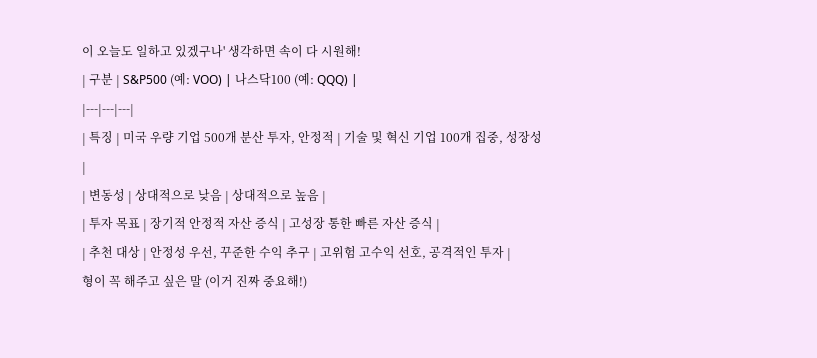이 오늘도 일하고 있겠구나' 생각하면 속이 다 시원해!
| 구분 | S&P500 (예: VOO) | 나스닥100 (예: QQQ) |
|---|---|---|
| 특징 | 미국 우량 기업 500개 분산 투자, 안정적 | 기술 및 혁신 기업 100개 집중, 성장성 |
| 변동성 | 상대적으로 낮음 | 상대적으로 높음 |
| 투자 목표 | 장기적 안정적 자산 증식 | 고성장 통한 빠른 자산 증식 |
| 추천 대상 | 안정성 우선, 꾸준한 수익 추구 | 고위험 고수익 선호, 공격적인 투자 |
형이 꼭 해주고 싶은 말 (이거 진짜 중요해!)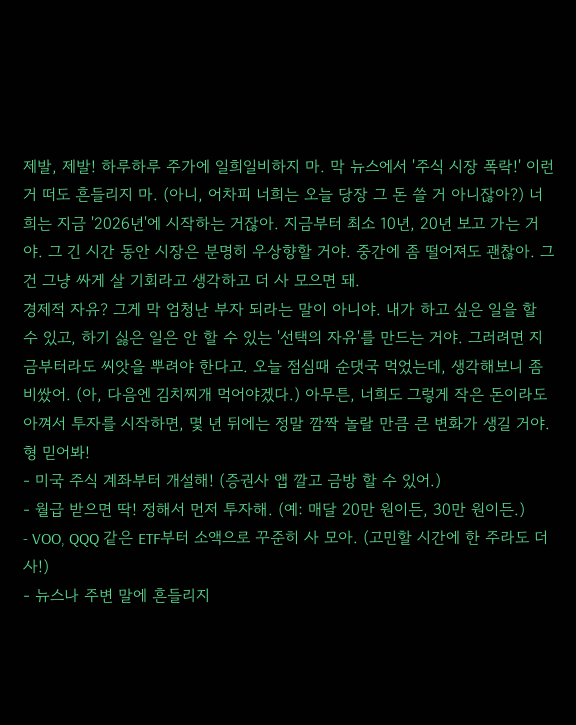제발, 제발! 하루하루 주가에 일희일비하지 마. 막 뉴스에서 '주식 시장 폭락!' 이런 거 떠도 흔들리지 마. (아니, 어차피 너희는 오늘 당장 그 돈 쓸 거 아니잖아?) 너희는 지금 '2026년'에 시작하는 거잖아. 지금부터 최소 10년, 20년 보고 가는 거야. 그 긴 시간 동안 시장은 분명히 우상향할 거야. 중간에 좀 떨어져도 괜찮아. 그건 그냥 싸게 살 기회라고 생각하고 더 사 모으면 돼.
경제적 자유? 그게 막 엄청난 부자 되라는 말이 아니야. 내가 하고 싶은 일을 할 수 있고, 하기 싫은 일은 안 할 수 있는 '선택의 자유'를 만드는 거야. 그러려면 지금부터라도 씨앗을 뿌려야 한다고. 오늘 점심때 순댓국 먹었는데, 생각해보니 좀 비쌌어. (아, 다음엔 김치찌개 먹어야겠다.) 아무튼, 너희도 그렇게 작은 돈이라도 아껴서 투자를 시작하면, 몇 년 뒤에는 정말 깜짝 놀랄 만큼 큰 변화가 생길 거야. 형 믿어봐!
- 미국 주식 계좌부터 개설해! (증권사 앱 깔고 금방 할 수 있어.)
- 월급 받으면 딱! 정해서 먼저 투자해. (예: 매달 20만 원이든, 30만 원이든.)
- VOO, QQQ 같은 ETF부터 소액으로 꾸준히 사 모아. (고민할 시간에 한 주라도 더 사!)
- 뉴스나 주변 말에 흔들리지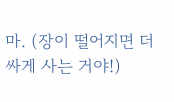마. (장이 떨어지면 더 싸게 사는 거야!)